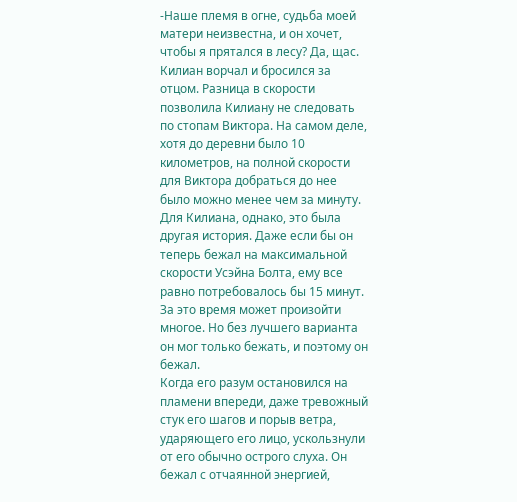-Наше племя в огне, судьба моей матери неизвестна, и он хочет, чтобы я прятался в лесу? Да, щас. Килиан ворчал и бросился за отцом. Разница в скорости позволила Килиану не следовать по стопам Виктора. На самом деле, хотя до деревни было 10 километров, на полной скорости для Виктора добраться до нее было можно менее чем за минуту.
Для Килиана, однако, это была другая история. Даже если бы он теперь бежал на максимальной скорости Усэйна Болта, ему все равно потребовалось бы 15 минут. За это время может произойти многое. Но без лучшего варианта он мог только бежать, и поэтому он бежал.
Когда его разум остановился на пламени впереди, даже тревожный стук его шагов и порыв ветра, ударяющего его лицо, ускользнули от его обычно острого слуха. Он бежал с отчаянной энергией,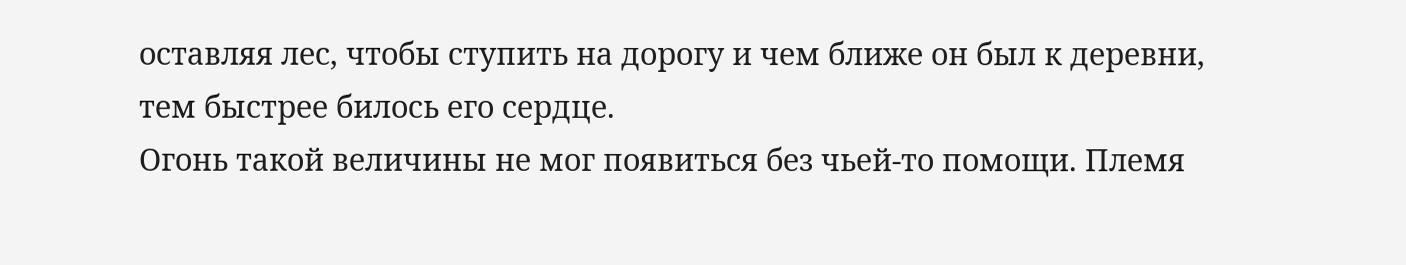оставляя лес, чтобы ступить на дорогу и чем ближе он был к деревни, тем быстрее билось его сердце.
Огонь такой величины не мог появиться без чьей-то помощи. Племя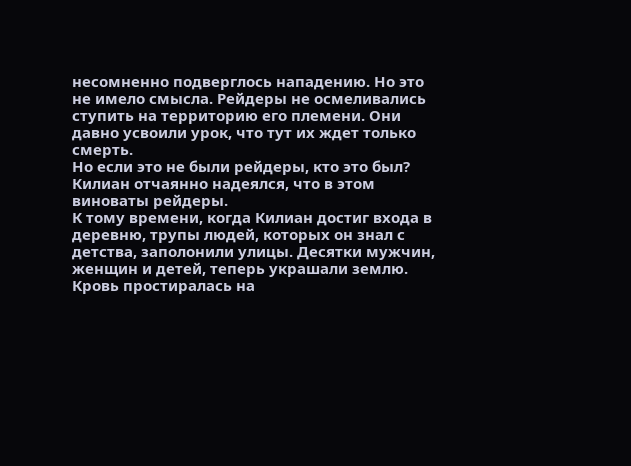несомненно подверглось нападению. Но это не имело смысла. Рейдеры не осмеливались ступить на территорию его племени. Они давно усвоили урок, что тут их ждет только смерть.
Но если это не были рейдеры, кто это был? Килиан отчаянно надеялся, что в этом виноваты рейдеры.
К тому времени, когда Килиан достиг входа в деревню, трупы людей, которых он знал с детства, заполонили улицы. Десятки мужчин, женщин и детей, теперь украшали землю. Кровь простиралась на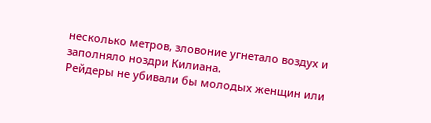несколько метров, зловоние угнетало воздух и заполняло ноздри Килиана.
Рейдеры не убивали бы молодых женщин или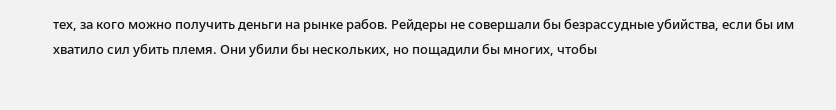тех, за кого можно получить деньги на рынке рабов. Рейдеры не совершали бы безрассудные убийства, если бы им хватило сил убить племя. Они убили бы нескольких, но пощадили бы многих, чтобы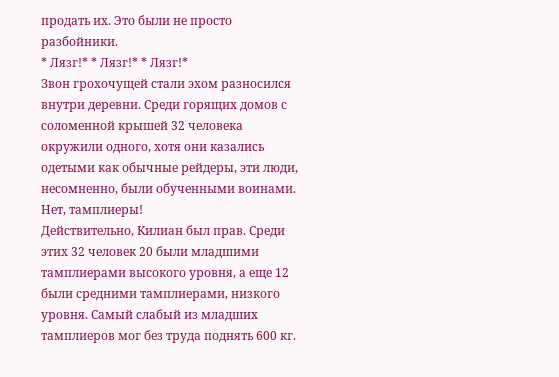продать их. Это были не просто разбойники.
* Лязг!* * Лязг!* * Лязг!*
Звон грохочущей стали эхом разносился внутри деревни. Среди горящих домов с соломенной крышей 32 человека окружили одного, хотя они казались одетыми как обычные рейдеры, эти люди, несомненно, были обученными воинами.
Нет, тамплиеры!
Действительно, Килиан был прав. Среди этих 32 человек 20 были младшими тамплиерами высокого уровня, а еще 12 были средними тамплиерами, низкого уровня. Самый слабый из младших тамплиеров мог без труда поднять 600 кг.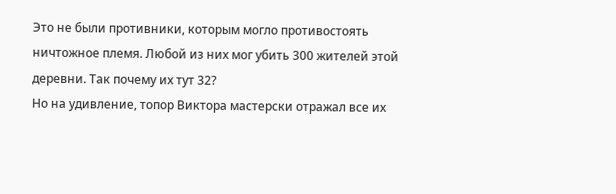Это не были противники, которым могло противостоять ничтожное племя. Любой из них мог убить 300 жителей этой деревни. Так почему их тут 32?
Но на удивление, топор Виктора мастерски отражал все их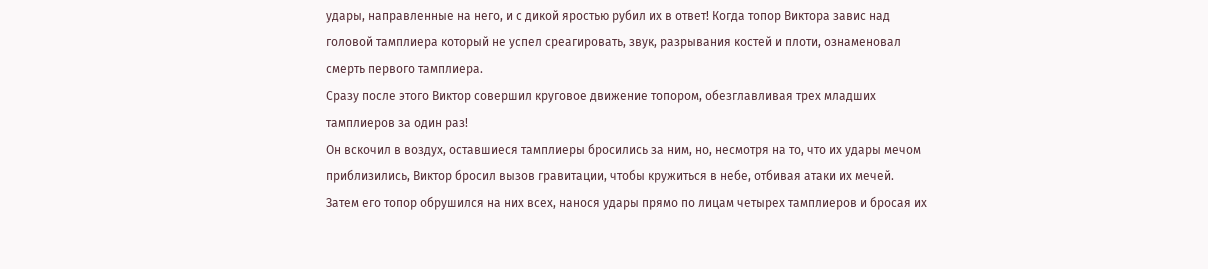удары, направленные на него, и с дикой яростью рубил их в ответ! Когда топор Виктора завис над головой тамплиера который не успел среагировать, звук, разрывания костей и плоти, ознаменовал смерть первого тамплиера.
Сразу после этого Виктор совершил круговое движение топором, обезглавливая трех младших тамплиеров за один раз!
Он вскочил в воздух, оставшиеся тамплиеры бросились за ним, но, несмотря на то, что их удары мечом приблизились, Виктор бросил вызов гравитации, чтобы кружиться в небе, отбивая атаки их мечей.
Затем его топор обрушился на них всех, нанося удары прямо по лицам четырех тамплиеров и бросая их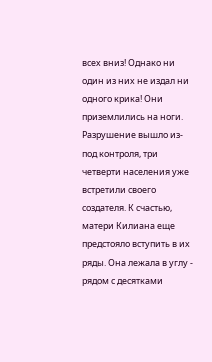всех вниз! Однако ни один из них не издал ни одного крика! Они приземлились на ноги.
Разрушение вышло из-под контроля, три четверти населения уже встретили своего создателя. К счастью, матери Килиана еще предстояло вступить в их ряды. Она лежала в углу - рядом с десятками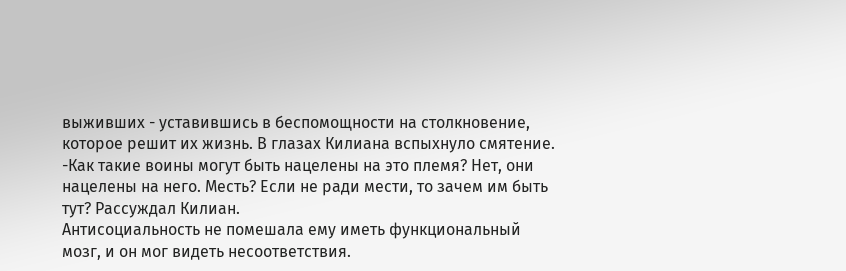выживших - уставившись в беспомощности на столкновение, которое решит их жизнь. В глазах Килиана вспыхнуло смятение.
-Как такие воины могут быть нацелены на это племя? Нет, они нацелены на него. Месть? Если не ради мести, то зачем им быть тут? Рассуждал Килиан.
Антисоциальность не помешала ему иметь функциональный мозг, и он мог видеть несоответствия.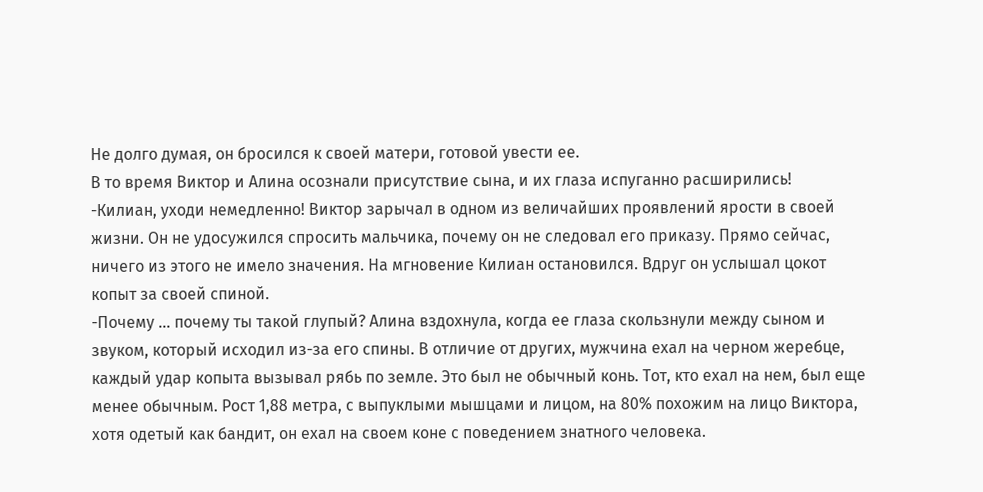Не долго думая, он бросился к своей матери, готовой увести ее.
В то время Виктор и Алина осознали присутствие сына, и их глаза испуганно расширились!
-Килиан, уходи немедленно! Виктор зарычал в одном из величайших проявлений ярости в своей жизни. Он не удосужился спросить мальчика, почему он не следовал его приказу. Прямо сейчас, ничего из этого не имело значения. На мгновение Килиан остановился. Вдруг он услышал цокот копыт за своей спиной.
-Почему ... почему ты такой глупый? Алина вздохнула, когда ее глаза скользнули между сыном и звуком, который исходил из-за его спины. В отличие от других, мужчина ехал на черном жеребце, каждый удар копыта вызывал рябь по земле. Это был не обычный конь. Тот, кто ехал на нем, был еще менее обычным. Рост 1,88 метра, с выпуклыми мышцами и лицом, на 80% похожим на лицо Виктора, хотя одетый как бандит, он ехал на своем коне с поведением знатного человека.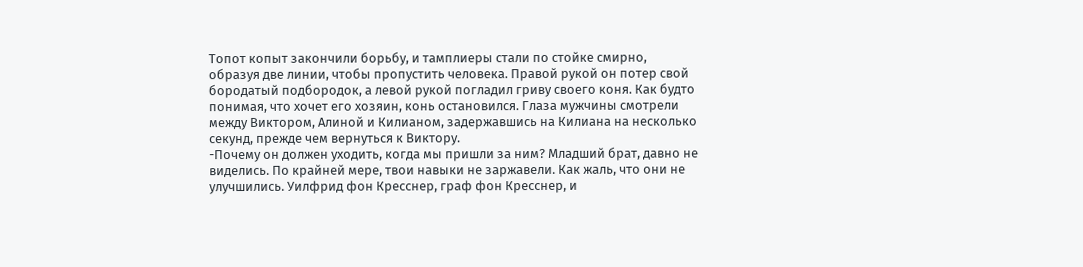Топот копыт закончили борьбу, и тамплиеры стали по стойке смирно, образуя две линии, чтобы пропустить человека. Правой рукой он потер свой бородатый подбородок, а левой рукой погладил гриву своего коня. Как будто понимая, что хочет его хозяин, конь остановился. Глаза мужчины смотрели между Виктором, Алиной и Килианом, задержавшись на Килиана на несколько секунд, прежде чем вернуться к Виктору.
-Почему он должен уходить, когда мы пришли за ним? Младший брат, давно не виделись. По крайней мере, твои навыки не заржавели. Как жаль, что они не улучшились. Уилфрид фон Кресснер, граф фон Кресснер, и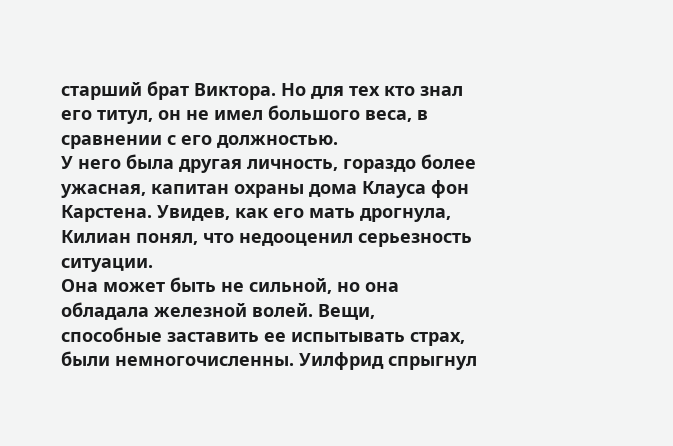старший брат Виктора. Но для тех кто знал его титул, он не имел большого веса, в сравнении с его должностью.
У него была другая личность, гораздо более ужасная, капитан охраны дома Клауса фон Карстена. Увидев, как его мать дрогнула, Килиан понял, что недооценил серьезность ситуации.
Она может быть не сильной, но она обладала железной волей. Вещи, способные заставить ее испытывать страх, были немногочисленны. Уилфрид спрыгнул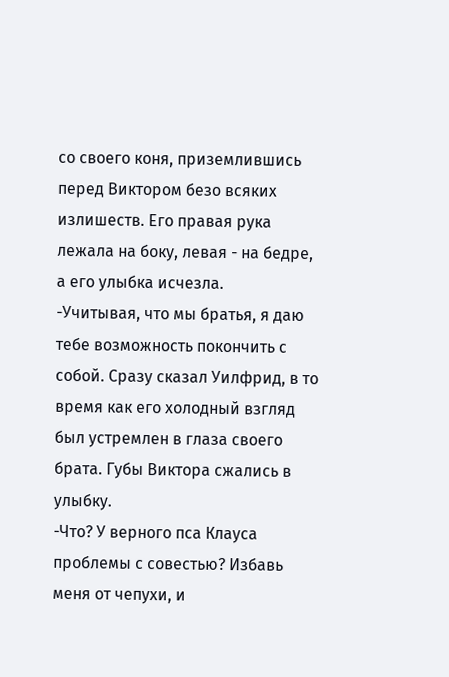со своего коня, приземлившись перед Виктором безо всяких излишеств. Его правая рука лежала на боку, левая - на бедре, а его улыбка исчезла.
-Учитывая, что мы братья, я даю тебе возможность покончить с собой. Сразу сказал Уилфрид, в то время как его холодный взгляд был устремлен в глаза своего брата. Губы Виктора сжались в улыбку.
-Что? У верного пса Клауса проблемы с совестью? Избавь меня от чепухи, и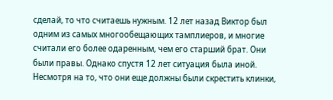сделай, то что считаешь нужным. 12 лет назад Виктор был одним из самых многообещающих тамплиеров, и многие считали его более одаренным, чем его старший брат. Они были правы. Однако спустя 12 лет ситуация была иной. Несмотря на то, что они еще должны были скрестить клинки,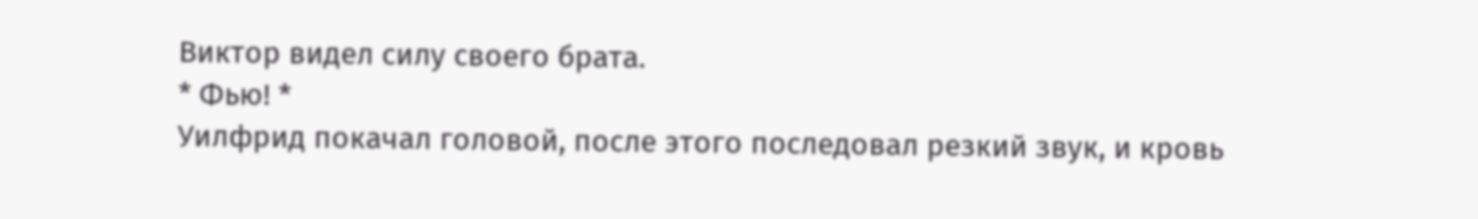Виктор видел силу своего брата.
* Фью! *
Уилфрид покачал головой, после этого последовал резкий звук, и кровь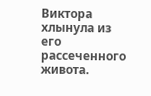Виктора хлынула из его рассеченного живота.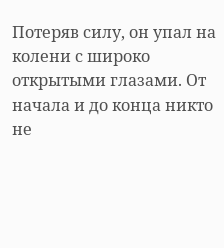Потеряв силу, он упал на колени с широко открытыми глазами. От начала и до конца никто не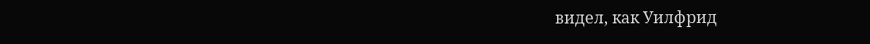видел, как Уилфрид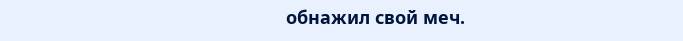обнажил свой меч.